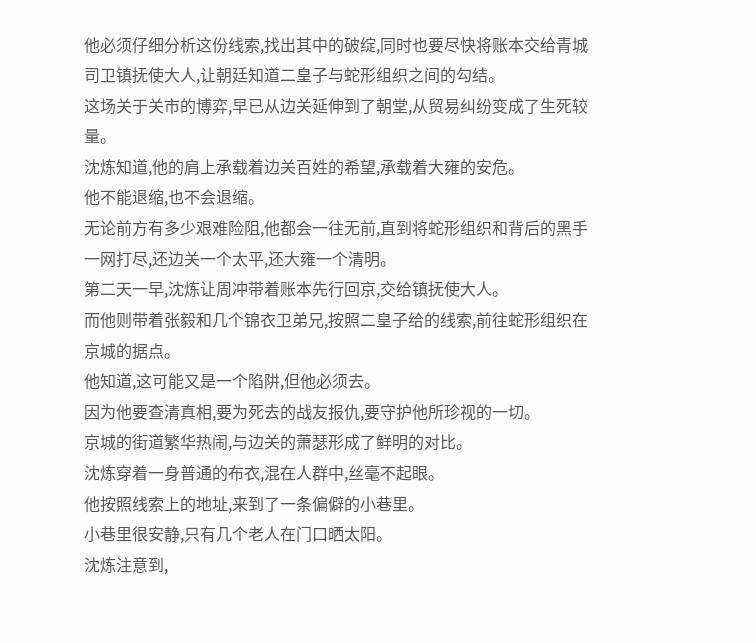他必须仔细分析这份线索,找出其中的破绽,同时也要尽快将账本交给青城司卫镇抚使大人,让朝廷知道二皇子与蛇形组织之间的勾结。
这场关于关市的博弈,早已从边关延伸到了朝堂,从贸易纠纷变成了生死较量。
沈炼知道,他的肩上承载着边关百姓的希望,承载着大雍的安危。
他不能退缩,也不会退缩。
无论前方有多少艰难险阻,他都会一往无前,直到将蛇形组织和背后的黑手一网打尽,还边关一个太平,还大雍一个清明。
第二天一早,沈炼让周冲带着账本先行回京,交给镇抚使大人。
而他则带着张毅和几个锦衣卫弟兄,按照二皇子给的线索,前往蛇形组织在京城的据点。
他知道,这可能又是一个陷阱,但他必须去。
因为他要查清真相,要为死去的战友报仇,要守护他所珍视的一切。
京城的街道繁华热闹,与边关的萧瑟形成了鲜明的对比。
沈炼穿着一身普通的布衣,混在人群中,丝毫不起眼。
他按照线索上的地址,来到了一条偏僻的小巷里。
小巷里很安静,只有几个老人在门口晒太阳。
沈炼注意到,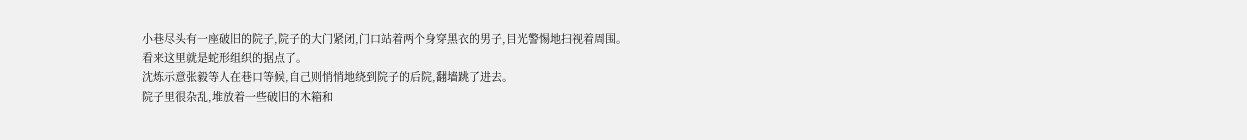小巷尽头有一座破旧的院子,院子的大门紧闭,门口站着两个身穿黑衣的男子,目光警惕地扫视着周围。
看来这里就是蛇形组织的据点了。
沈炼示意张毅等人在巷口等候,自己则悄悄地绕到院子的后院,翻墙跳了进去。
院子里很杂乱,堆放着一些破旧的木箱和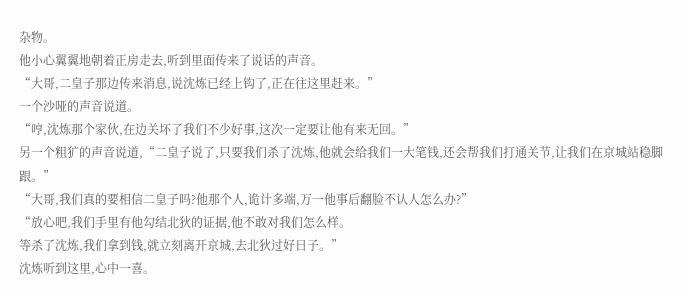杂物。
他小心翼翼地朝着正房走去,听到里面传来了说话的声音。
“大哥,二皇子那边传来消息,说沈炼已经上钩了,正在往这里赶来。”
一个沙哑的声音说道。
“哼,沈炼那个家伙,在边关坏了我们不少好事,这次一定要让他有来无回。”
另一个粗犷的声音说道,“二皇子说了,只要我们杀了沈炼,他就会给我们一大笔钱,还会帮我们打通关节,让我们在京城站稳脚跟。”
“大哥,我们真的要相信二皇子吗?他那个人,诡计多端,万一他事后翻脸不认人怎么办?”
“放心吧,我们手里有他勾结北狄的证据,他不敢对我们怎么样。
等杀了沈炼,我们拿到钱,就立刻离开京城,去北狄过好日子。”
沈炼听到这里,心中一喜。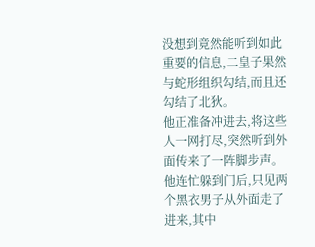没想到竟然能听到如此重要的信息,二皇子果然与蛇形组织勾结,而且还勾结了北狄。
他正准备冲进去,将这些人一网打尽,突然听到外面传来了一阵脚步声。
他连忙躲到门后,只见两个黑衣男子从外面走了进来,其中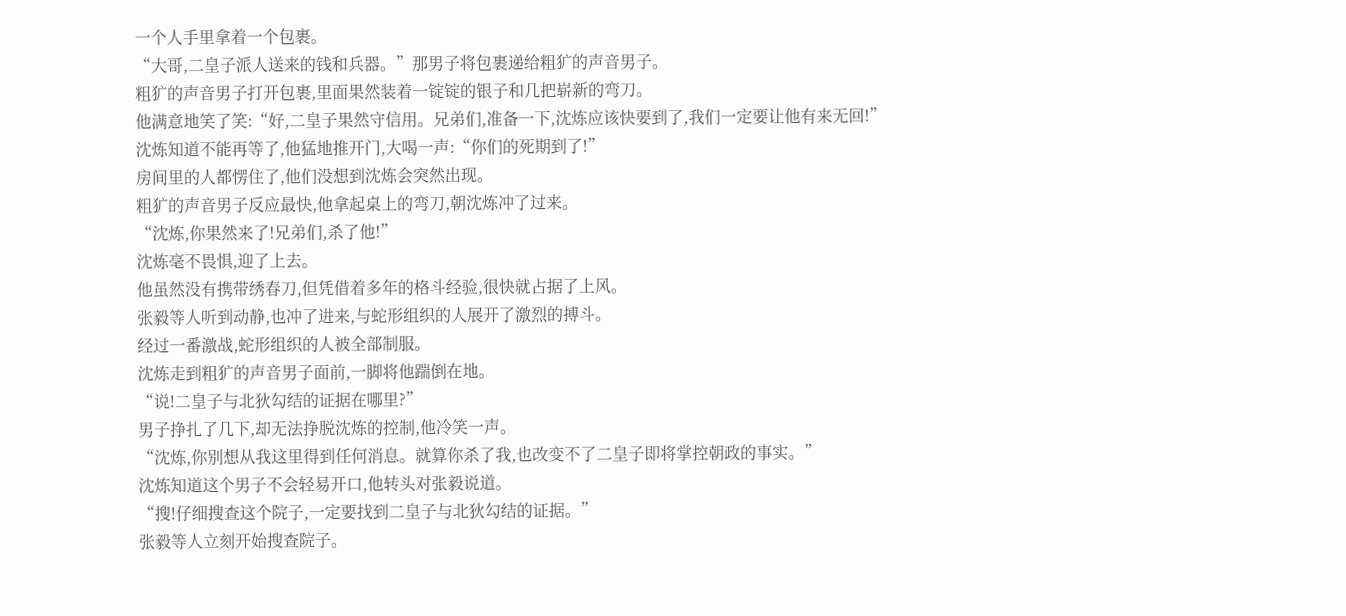一个人手里拿着一个包裹。
“大哥,二皇子派人送来的钱和兵器。”那男子将包裹递给粗犷的声音男子。
粗犷的声音男子打开包裹,里面果然装着一锭锭的银子和几把崭新的弯刀。
他满意地笑了笑:“好,二皇子果然守信用。兄弟们,准备一下,沈炼应该快要到了,我们一定要让他有来无回!”
沈炼知道不能再等了,他猛地推开门,大喝一声:“你们的死期到了!”
房间里的人都愣住了,他们没想到沈炼会突然出现。
粗犷的声音男子反应最快,他拿起桌上的弯刀,朝沈炼冲了过来。
“沈炼,你果然来了!兄弟们,杀了他!”
沈炼毫不畏惧,迎了上去。
他虽然没有携带绣春刀,但凭借着多年的格斗经验,很快就占据了上风。
张毅等人听到动静,也冲了进来,与蛇形组织的人展开了激烈的搏斗。
经过一番激战,蛇形组织的人被全部制服。
沈炼走到粗犷的声音男子面前,一脚将他踹倒在地。
“说!二皇子与北狄勾结的证据在哪里?”
男子挣扎了几下,却无法挣脱沈炼的控制,他冷笑一声。
“沈炼,你别想从我这里得到任何消息。就算你杀了我,也改变不了二皇子即将掌控朝政的事实。”
沈炼知道这个男子不会轻易开口,他转头对张毅说道。
“搜!仔细搜查这个院子,一定要找到二皇子与北狄勾结的证据。”
张毅等人立刻开始搜查院子。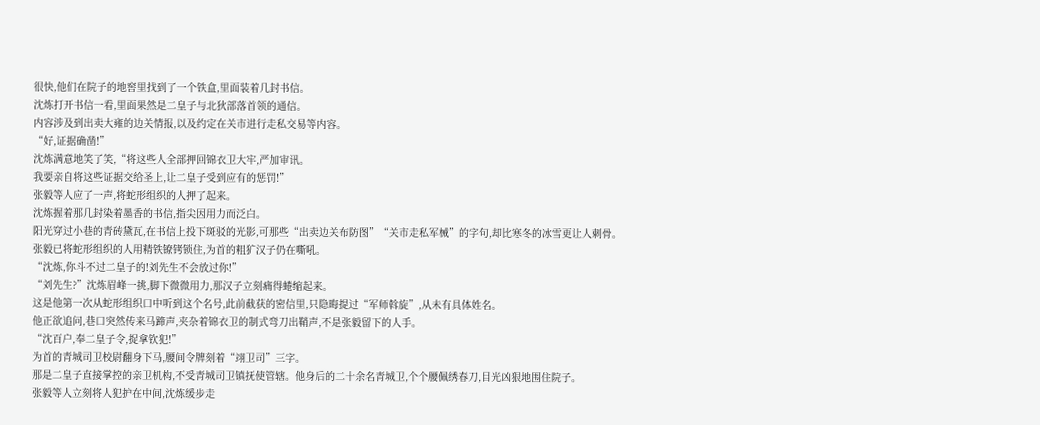很快,他们在院子的地窖里找到了一个铁盒,里面装着几封书信。
沈炼打开书信一看,里面果然是二皇子与北狄部落首领的通信。
内容涉及到出卖大雍的边关情报,以及约定在关市进行走私交易等内容。
“好,证据确凿!”
沈炼满意地笑了笑,“将这些人全部押回锦衣卫大牢,严加审讯。
我要亲自将这些证据交给圣上,让二皇子受到应有的惩罚!”
张毅等人应了一声,将蛇形组织的人押了起来。
沈炼握着那几封染着墨香的书信,指尖因用力而泛白。
阳光穿过小巷的青砖黛瓦,在书信上投下斑驳的光影,可那些“出卖边关布防图”“关市走私军械”的字句,却比寒冬的冰雪更让人刺骨。
张毅已将蛇形组织的人用精铁镣铐锁住,为首的粗犷汉子仍在嘶吼。
“沈炼,你斗不过二皇子的!刘先生不会放过你!”
“刘先生?”沈炼眉峰一挑,脚下微微用力,那汉子立刻痛得蜷缩起来。
这是他第一次从蛇形组织口中听到这个名号,此前截获的密信里,只隐晦提过“军师斡旋”,从未有具体姓名。
他正欲追问,巷口突然传来马蹄声,夹杂着锦衣卫的制式弯刀出鞘声,不是张毅留下的人手。
“沈百户,奉二皇子令,捉拿钦犯!”
为首的青城司卫校尉翻身下马,腰间令牌刻着“翊卫司”三字。
那是二皇子直接掌控的亲卫机构,不受青城司卫镇抚使管辖。他身后的二十余名青城卫,个个腰佩绣春刀,目光凶狠地围住院子。
张毅等人立刻将人犯护在中间,沈炼缓步走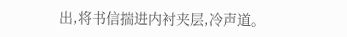出,将书信揣进内衬夹层,冷声道。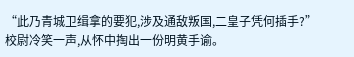“此乃青城卫缉拿的要犯,涉及通敌叛国,二皇子凭何插手?”
校尉冷笑一声,从怀中掏出一份明黄手谕。